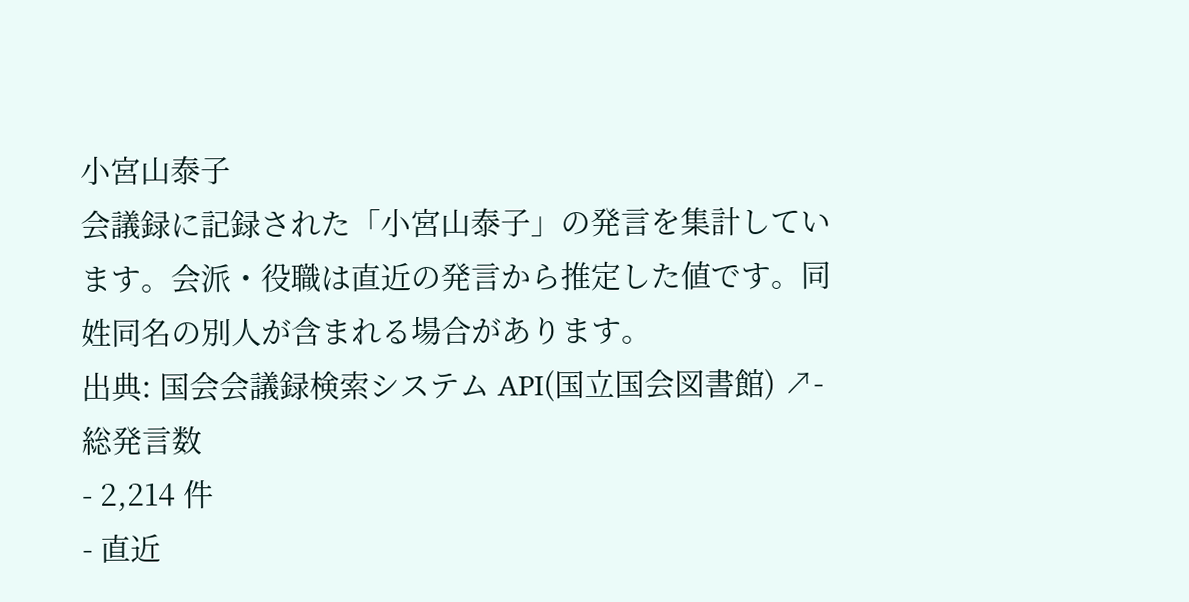小宮山泰子
会議録に記録された「小宮山泰子」の発言を集計しています。会派・役職は直近の発言から推定した値です。同姓同名の別人が含まれる場合があります。
出典: 国会会議録検索システム API(国立国会図書館) ↗- 総発言数
- 2,214 件
- 直近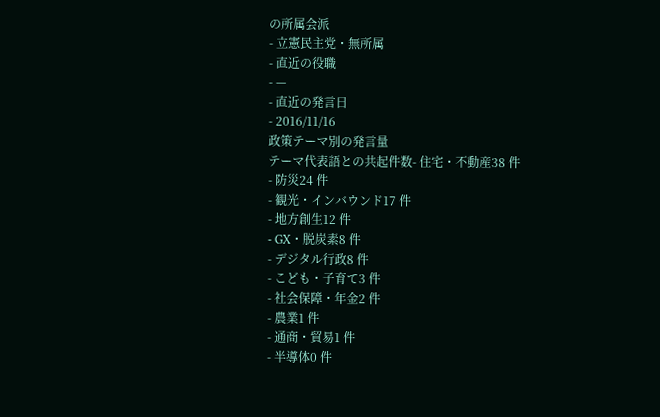の所属会派
- 立憲民主党・無所属
- 直近の役職
- —
- 直近の発言日
- 2016/11/16
政策テーマ別の発言量
テーマ代表語との共起件数- 住宅・不動産38 件
- 防災24 件
- 観光・インバウンド17 件
- 地方創生12 件
- GX・脱炭素8 件
- デジタル行政8 件
- こども・子育て3 件
- 社会保障・年金2 件
- 農業1 件
- 通商・貿易1 件
- 半導体0 件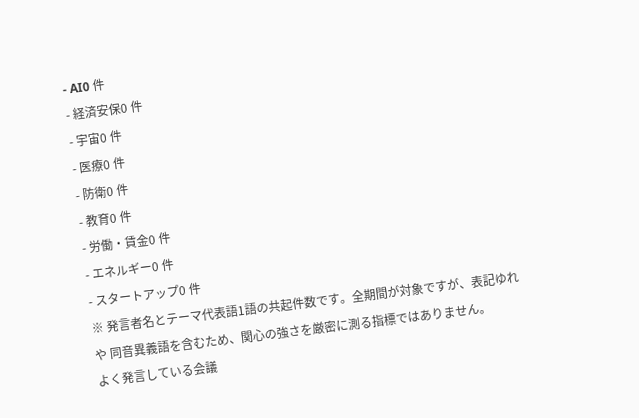- AI0 件
- 経済安保0 件
- 宇宙0 件
- 医療0 件
- 防衛0 件
- 教育0 件
- 労働・賃金0 件
- エネルギー0 件
- スタートアップ0 件
※ 発言者名とテーマ代表語1語の共起件数です。全期間が対象ですが、表記ゆれや 同音異義語を含むため、関心の強さを厳密に測る指標ではありません。
よく発言している会議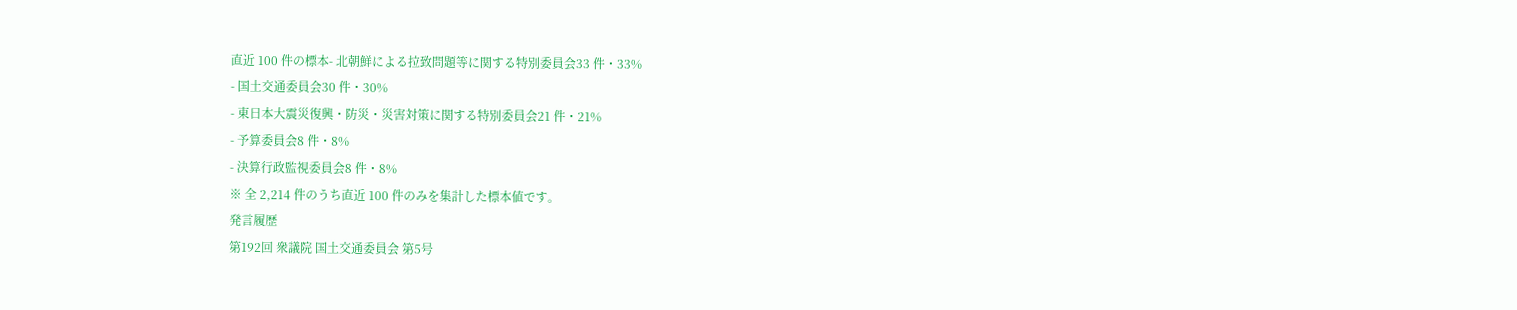直近 100 件の標本- 北朝鮮による拉致問題等に関する特別委員会33 件・33%
- 国土交通委員会30 件・30%
- 東日本大震災復興・防災・災害対策に関する特別委員会21 件・21%
- 予算委員会8 件・8%
- 決算行政監視委員会8 件・8%
※ 全 2,214 件のうち直近 100 件のみを集計した標本値です。
発言履歴
第192回 衆議院 国土交通委員会 第5号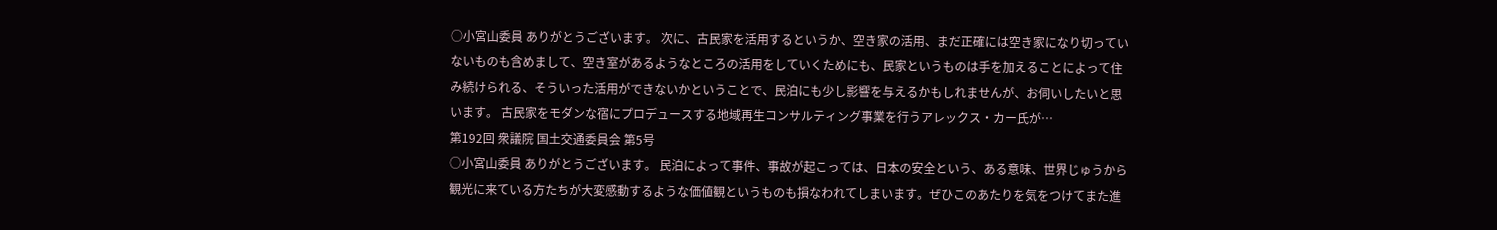○小宮山委員 ありがとうございます。 次に、古民家を活用するというか、空き家の活用、まだ正確には空き家になり切っていないものも含めまして、空き室があるようなところの活用をしていくためにも、民家というものは手を加えることによって住み続けられる、そういった活用ができないかということで、民泊にも少し影響を与えるかもしれませんが、お伺いしたいと思います。 古民家をモダンな宿にプロデュースする地域再生コンサルティング事業を行うアレックス・カー氏が…
第192回 衆議院 国土交通委員会 第5号
○小宮山委員 ありがとうございます。 民泊によって事件、事故が起こっては、日本の安全という、ある意味、世界じゅうから観光に来ている方たちが大変感動するような価値観というものも損なわれてしまいます。ぜひこのあたりを気をつけてまた進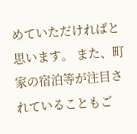めていただければと思います。 また、町家の宿泊等が注目されていることもご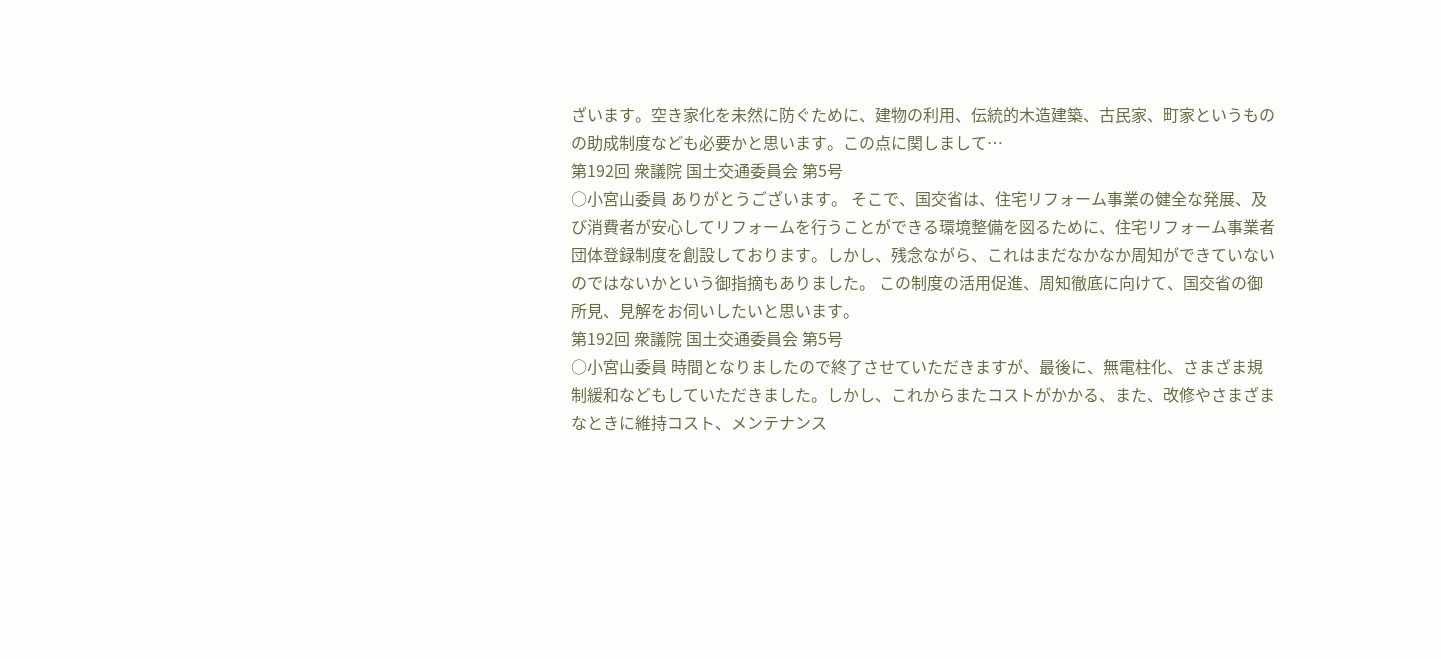ざいます。空き家化を未然に防ぐために、建物の利用、伝統的木造建築、古民家、町家というものの助成制度なども必要かと思います。この点に関しまして…
第192回 衆議院 国土交通委員会 第5号
○小宮山委員 ありがとうございます。 そこで、国交省は、住宅リフォーム事業の健全な発展、及び消費者が安心してリフォームを行うことができる環境整備を図るために、住宅リフォーム事業者団体登録制度を創設しております。しかし、残念ながら、これはまだなかなか周知ができていないのではないかという御指摘もありました。 この制度の活用促進、周知徹底に向けて、国交省の御所見、見解をお伺いしたいと思います。
第192回 衆議院 国土交通委員会 第5号
○小宮山委員 時間となりましたので終了させていただきますが、最後に、無電柱化、さまざま規制緩和などもしていただきました。しかし、これからまたコストがかかる、また、改修やさまざまなときに維持コスト、メンテナンス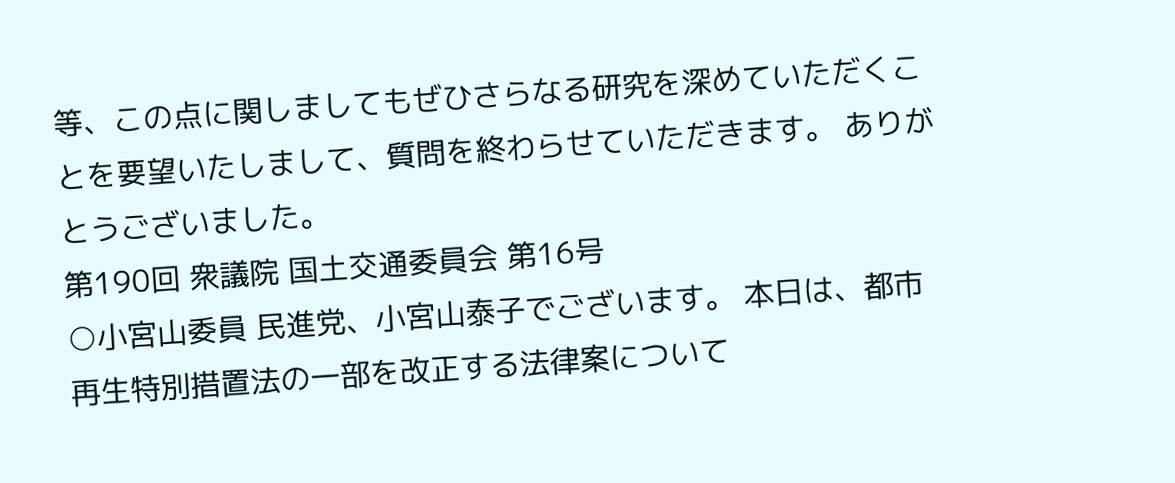等、この点に関しましてもぜひさらなる研究を深めていただくことを要望いたしまして、質問を終わらせていただきます。 ありがとうございました。
第190回 衆議院 国土交通委員会 第16号
○小宮山委員 民進党、小宮山泰子でございます。 本日は、都市再生特別措置法の一部を改正する法律案について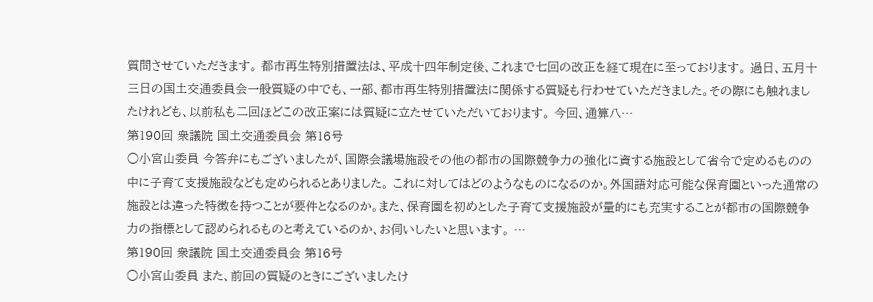質問させていただきます。 都市再生特別措置法は、平成十四年制定後、これまで七回の改正を経て現在に至っております。 過日、五月十三日の国土交通委員会一般質疑の中でも、一部、都市再生特別措置法に関係する質疑も行わせていただきました。その際にも触れましたけれども、以前私も二回ほどこの改正案には質疑に立たせていただいております。 今回、通算八…
第190回 衆議院 国土交通委員会 第16号
○小宮山委員 今答弁にもございましたが、国際会議場施設その他の都市の国際競争力の強化に資する施設として省令で定めるものの中に子育て支援施設なども定められるとありました。 これに対してはどのようなものになるのか。外国語対応可能な保育園といった通常の施設とは違った特徴を持つことが要件となるのか。また、保育園を初めとした子育て支援施設が量的にも充実することが都市の国際競争力の指標として認められるものと考えているのか、お伺いしたいと思います。 …
第190回 衆議院 国土交通委員会 第16号
○小宮山委員 また、前回の質疑のときにございましたけ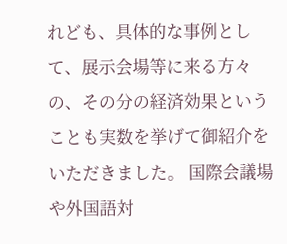れども、具体的な事例として、展示会場等に来る方々の、その分の経済効果ということも実数を挙げて御紹介をいただきました。 国際会議場や外国語対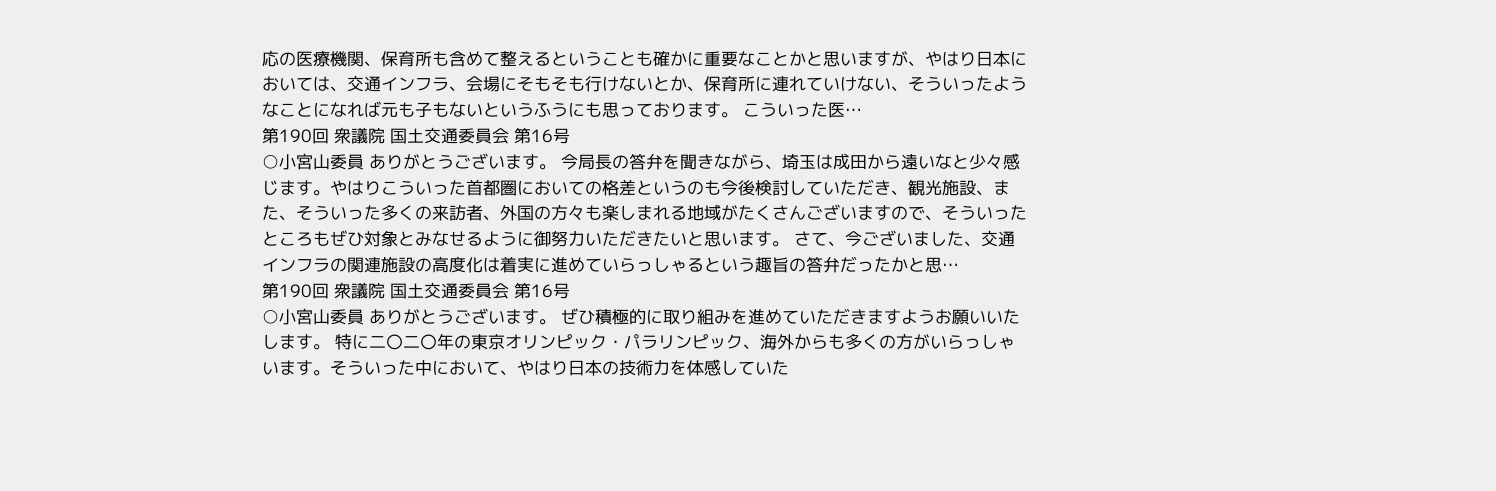応の医療機関、保育所も含めて整えるということも確かに重要なことかと思いますが、やはり日本においては、交通インフラ、会場にそもそも行けないとか、保育所に連れていけない、そういったようなことになれば元も子もないというふうにも思っております。 こういった医…
第190回 衆議院 国土交通委員会 第16号
○小宮山委員 ありがとうございます。 今局長の答弁を聞きながら、埼玉は成田から遠いなと少々感じます。やはりこういった首都圏においての格差というのも今後検討していただき、観光施設、また、そういった多くの来訪者、外国の方々も楽しまれる地域がたくさんございますので、そういったところもぜひ対象とみなせるように御努力いただきたいと思います。 さて、今ございました、交通インフラの関連施設の高度化は着実に進めていらっしゃるという趣旨の答弁だったかと思…
第190回 衆議院 国土交通委員会 第16号
○小宮山委員 ありがとうございます。 ぜひ積極的に取り組みを進めていただきますようお願いいたします。 特に二〇二〇年の東京オリンピック・パラリンピック、海外からも多くの方がいらっしゃいます。そういった中において、やはり日本の技術力を体感していた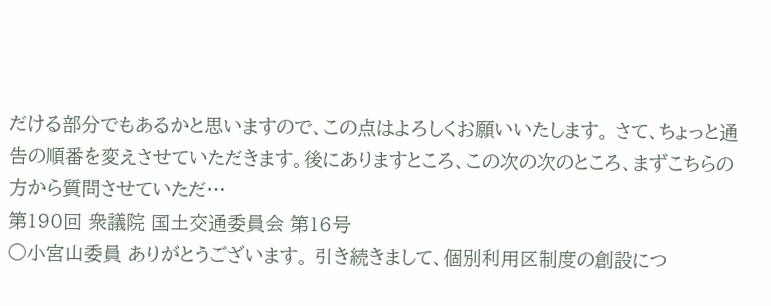だける部分でもあるかと思いますので、この点はよろしくお願いいたします。 さて、ちょっと通告の順番を変えさせていただきます。後にありますところ、この次の次のところ、まずこちらの方から質問させていただ…
第190回 衆議院 国土交通委員会 第16号
○小宮山委員 ありがとうございます。 引き続きまして、個別利用区制度の創設につ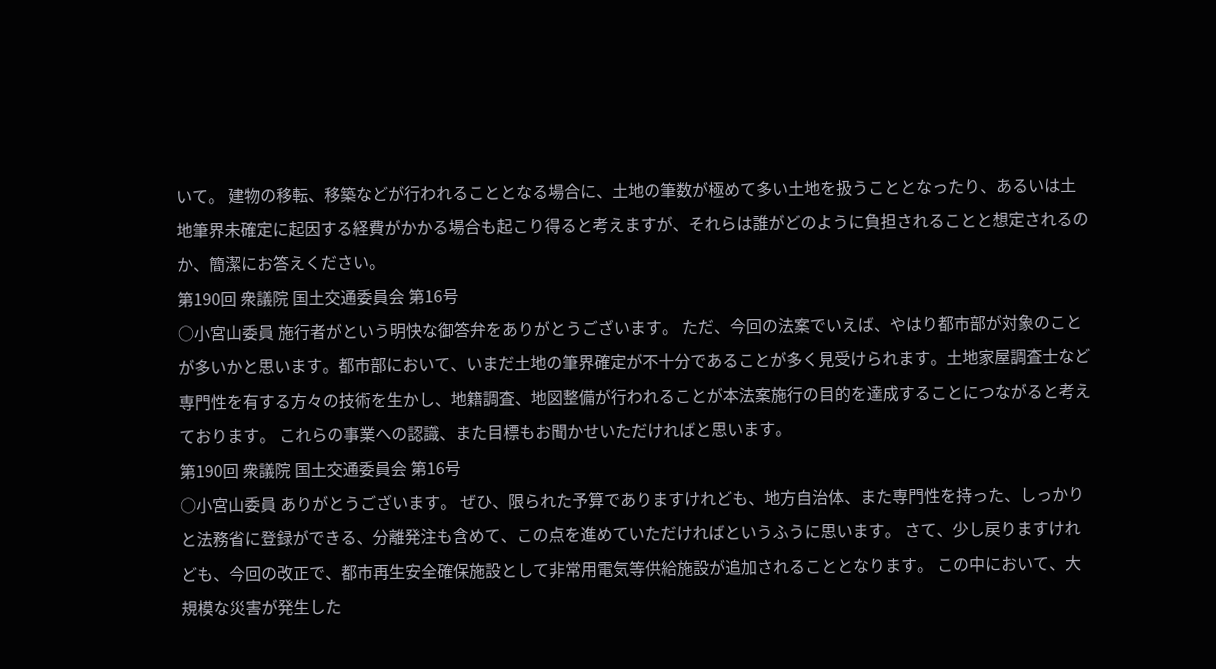いて。 建物の移転、移築などが行われることとなる場合に、土地の筆数が極めて多い土地を扱うこととなったり、あるいは土地筆界未確定に起因する経費がかかる場合も起こり得ると考えますが、それらは誰がどのように負担されることと想定されるのか、簡潔にお答えください。
第190回 衆議院 国土交通委員会 第16号
○小宮山委員 施行者がという明快な御答弁をありがとうございます。 ただ、今回の法案でいえば、やはり都市部が対象のことが多いかと思います。都市部において、いまだ土地の筆界確定が不十分であることが多く見受けられます。土地家屋調査士など専門性を有する方々の技術を生かし、地籍調査、地図整備が行われることが本法案施行の目的を達成することにつながると考えております。 これらの事業への認識、また目標もお聞かせいただければと思います。
第190回 衆議院 国土交通委員会 第16号
○小宮山委員 ありがとうございます。 ぜひ、限られた予算でありますけれども、地方自治体、また専門性を持った、しっかりと法務省に登録ができる、分離発注も含めて、この点を進めていただければというふうに思います。 さて、少し戻りますけれども、今回の改正で、都市再生安全確保施設として非常用電気等供給施設が追加されることとなります。 この中において、大規模な災害が発生した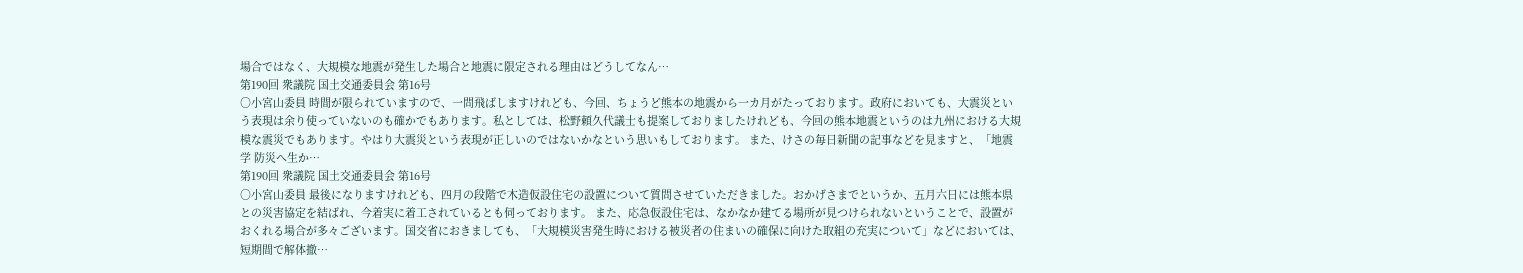場合ではなく、大規模な地震が発生した場合と地震に限定される理由はどうしてなん…
第190回 衆議院 国土交通委員会 第16号
○小宮山委員 時間が限られていますので、一問飛ばしますけれども、今回、ちょうど熊本の地震から一カ月がたっております。政府においても、大震災という表現は余り使っていないのも確かでもあります。私としては、松野頼久代議士も提案しておりましたけれども、今回の熊本地震というのは九州における大規模な震災でもあります。やはり大震災という表現が正しいのではないかなという思いもしております。 また、けさの毎日新聞の記事などを見ますと、「地震学 防災へ生か…
第190回 衆議院 国土交通委員会 第16号
○小宮山委員 最後になりますけれども、四月の段階で木造仮設住宅の設置について質問させていただきました。おかげさまでというか、五月六日には熊本県との災害協定を結ばれ、今着実に着工されているとも伺っております。 また、応急仮設住宅は、なかなか建てる場所が見つけられないということで、設置がおくれる場合が多々ございます。国交省におきましても、「大規模災害発生時における被災者の住まいの確保に向けた取組の充実について」などにおいては、短期間で解体撤…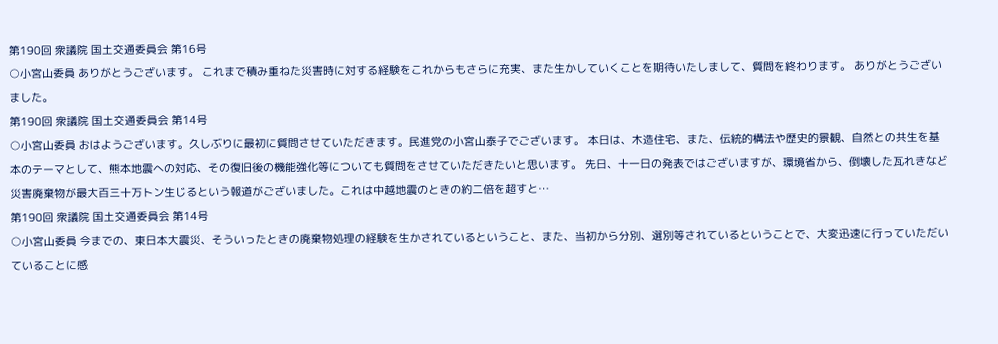第190回 衆議院 国土交通委員会 第16号
○小宮山委員 ありがとうございます。 これまで積み重ねた災害時に対する経験をこれからもさらに充実、また生かしていくことを期待いたしまして、質問を終わります。 ありがとうございました。
第190回 衆議院 国土交通委員会 第14号
○小宮山委員 おはようございます。久しぶりに最初に質問させていただきます。民進党の小宮山泰子でございます。 本日は、木造住宅、また、伝統的構法や歴史的景観、自然との共生を基本のテーマとして、熊本地震への対応、その復旧後の機能強化等についても質問をさせていただきたいと思います。 先日、十一日の発表ではございますが、環境省から、倒壊した瓦れきなど災害廃棄物が最大百三十万トン生じるという報道がございました。これは中越地震のときの約二倍を超すと…
第190回 衆議院 国土交通委員会 第14号
○小宮山委員 今までの、東日本大震災、そういったときの廃棄物処理の経験を生かされているということ、また、当初から分別、選別等されているということで、大変迅速に行っていただいていることに感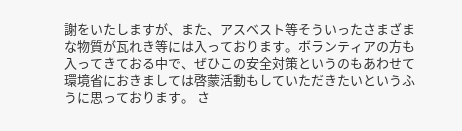謝をいたしますが、また、アスベスト等そういったさまざまな物質が瓦れき等には入っております。ボランティアの方も入ってきておる中で、ぜひこの安全対策というのもあわせて環境省におきましては啓蒙活動もしていただきたいというふうに思っております。 さ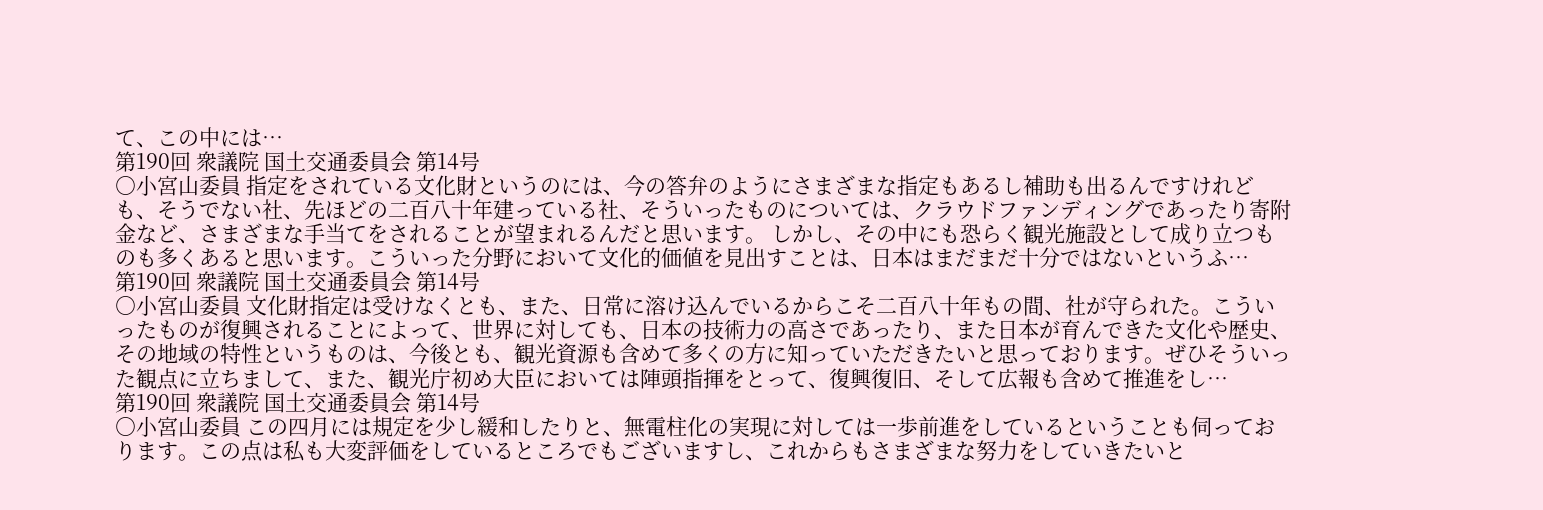て、この中には…
第190回 衆議院 国土交通委員会 第14号
○小宮山委員 指定をされている文化財というのには、今の答弁のようにさまざまな指定もあるし補助も出るんですけれども、そうでない社、先ほどの二百八十年建っている社、そういったものについては、クラウドファンディングであったり寄附金など、さまざまな手当てをされることが望まれるんだと思います。 しかし、その中にも恐らく観光施設として成り立つものも多くあると思います。こういった分野において文化的価値を見出すことは、日本はまだまだ十分ではないというふ…
第190回 衆議院 国土交通委員会 第14号
○小宮山委員 文化財指定は受けなくとも、また、日常に溶け込んでいるからこそ二百八十年もの間、社が守られた。こういったものが復興されることによって、世界に対しても、日本の技術力の高さであったり、また日本が育んできた文化や歴史、その地域の特性というものは、今後とも、観光資源も含めて多くの方に知っていただきたいと思っております。ぜひそういった観点に立ちまして、また、観光庁初め大臣においては陣頭指揮をとって、復興復旧、そして広報も含めて推進をし…
第190回 衆議院 国土交通委員会 第14号
○小宮山委員 この四月には規定を少し緩和したりと、無電柱化の実現に対しては一歩前進をしているということも伺っております。この点は私も大変評価をしているところでもございますし、これからもさまざまな努力をしていきたいと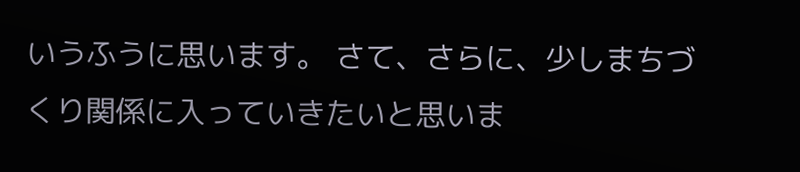いうふうに思います。 さて、さらに、少しまちづくり関係に入っていきたいと思いま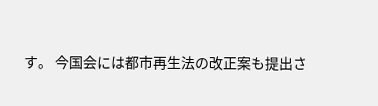す。 今国会には都市再生法の改正案も提出さ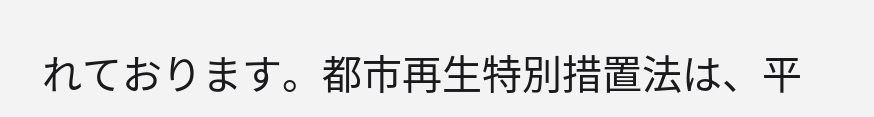れております。都市再生特別措置法は、平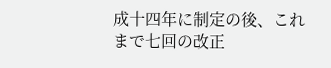成十四年に制定の後、これまで七回の改正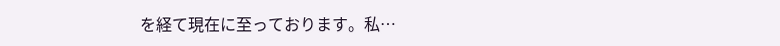を経て現在に至っております。私…